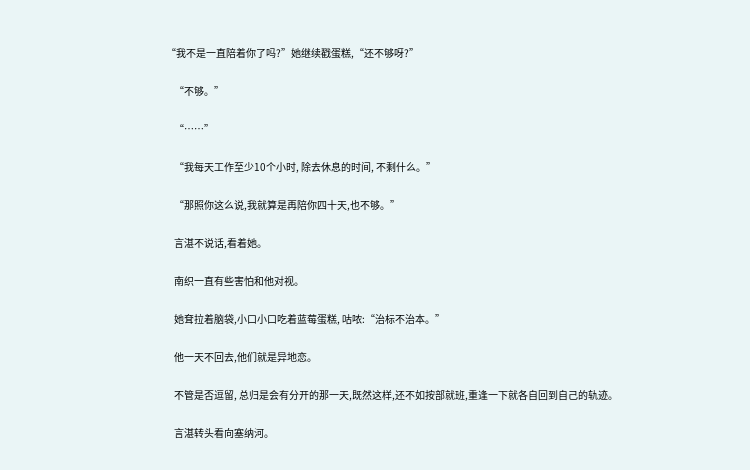“我不是一直陪着你了吗?”她继续戳蛋糕,“还不够呀?”

    “不够。”

    “……”

    “我每天工作至少10个小时, 除去休息的时间, 不剩什么。”

    “那照你这么说,我就算是再陪你四十天,也不够。”

    言湛不说话,看着她。

    南织一直有些害怕和他对视。

    她耷拉着脑袋,小口小口吃着蓝莓蛋糕, 咕哝:“治标不治本。”

    他一天不回去,他们就是异地恋。

    不管是否逗留, 总归是会有分开的那一天,既然这样,还不如按部就班,重逢一下就各自回到自己的轨迹。

    言湛转头看向塞纳河。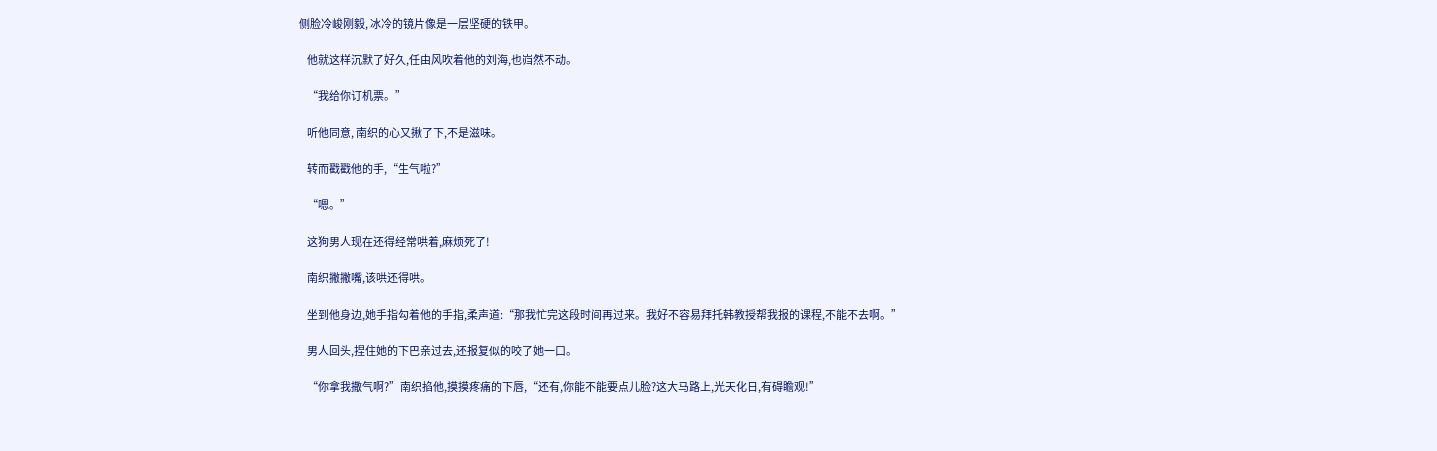侧脸冷峻刚毅, 冰冷的镜片像是一层坚硬的铁甲。

    他就这样沉默了好久,任由风吹着他的刘海,也岿然不动。

    “我给你订机票。”

    听他同意, 南织的心又揪了下,不是滋味。

    转而戳戳他的手,“生气啦?”

    “嗯。”

    这狗男人现在还得经常哄着,麻烦死了!

    南织撇撇嘴,该哄还得哄。

    坐到他身边,她手指勾着他的手指,柔声道:“那我忙完这段时间再过来。我好不容易拜托韩教授帮我报的课程,不能不去啊。”

    男人回头,捏住她的下巴亲过去,还报复似的咬了她一口。

    “你拿我撒气啊?”南织掐他,摸摸疼痛的下唇,“还有,你能不能要点儿脸?这大马路上,光天化日,有碍瞻观!”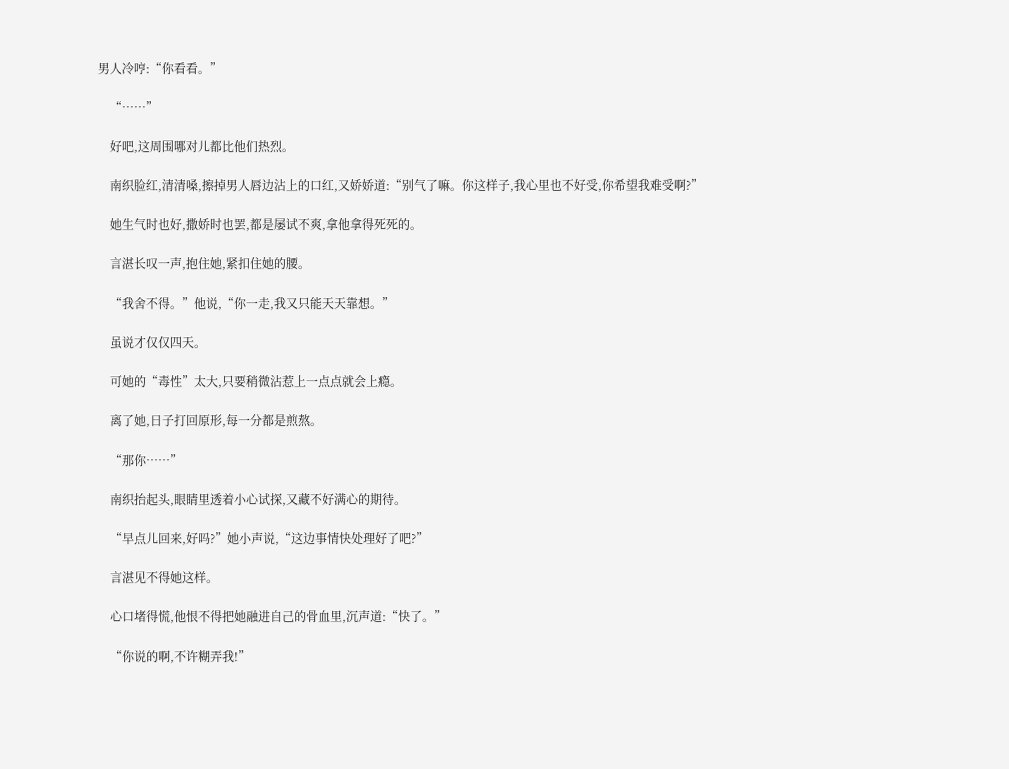男人冷哼:“你看看。”

    “……”

    好吧,这周围哪对儿都比他们热烈。

    南织脸红,清清嗓,擦掉男人唇边沾上的口红,又娇娇道:“别气了嘛。你这样子,我心里也不好受,你希望我难受啊?”

    她生气时也好,撒娇时也罢,都是屡试不爽,拿他拿得死死的。

    言湛长叹一声,抱住她,紧扣住她的腰。

    “我舍不得。”他说,“你一走,我又只能天天靠想。”

    虽说才仅仅四天。

    可她的“毒性”太大,只要稍微沾惹上一点点就会上瘾。

    离了她,日子打回原形,每一分都是煎熬。

    “那你……”

    南织抬起头,眼睛里透着小心试探,又藏不好满心的期待。

    “早点儿回来,好吗?”她小声说,“这边事情快处理好了吧?”

    言湛见不得她这样。

    心口堵得慌,他恨不得把她融进自己的骨血里,沉声道:“快了。”

    “你说的啊,不许糊弄我!”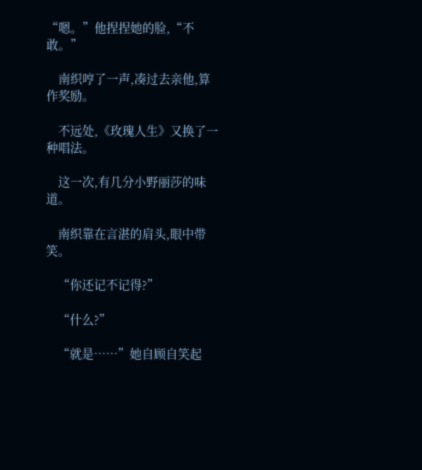“嗯。”他捏捏她的脸,“不敢。”

    南织哼了一声,凑过去亲他,算作奖励。

    不远处,《玫瑰人生》又换了一种唱法。

    这一次,有几分小野丽莎的味道。

    南织靠在言湛的肩头,眼中带笑。

    “你还记不记得?”

    “什么?”

    “就是……”她自顾自笑起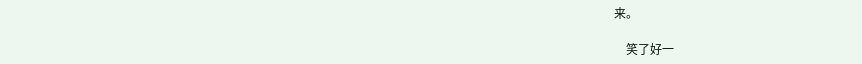来。

    笑了好一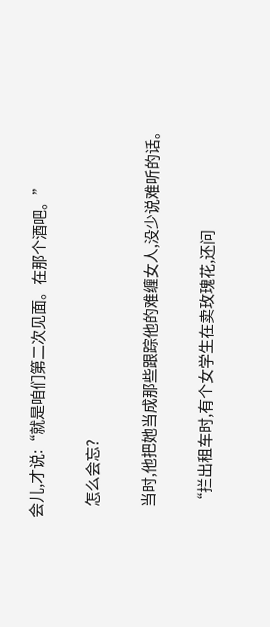会儿,才说:“就是咱们第二次见面。在那个酒吧。”

    怎么会忘?

    当时,他把她当成那些跟踪他的难缠女人,没少说难听的话。

    “拦出租车时,有个女学生在卖玫瑰花,还问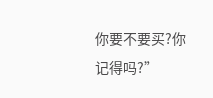你要不要买?你记得吗?”